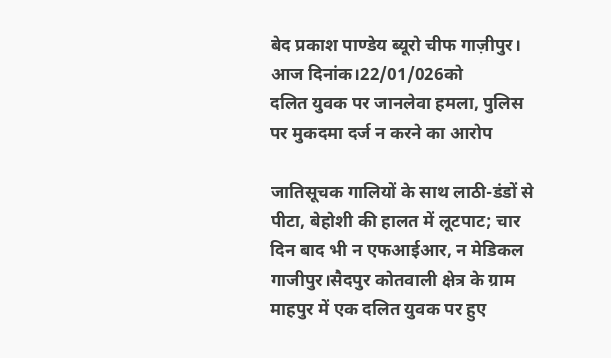बेद प्रकाश पाण्डेय ब्यूरो चीफ गाज़ीपुर।
आज दिनांक।22/01/026को
दलित युवक पर जानलेवा हमला, पुलिस पर मुकदमा दर्ज न करने का आरोप

जातिसूचक गालियों के साथ लाठी-डंडों से पीटा, बेहोशी की हालत में लूटपाट; चार दिन बाद भी न एफआईआर, न मेडिकल
गाजीपुर।सैदपुर कोतवाली क्षेत्र के ग्राम माहपुर में एक दलित युवक पर हुए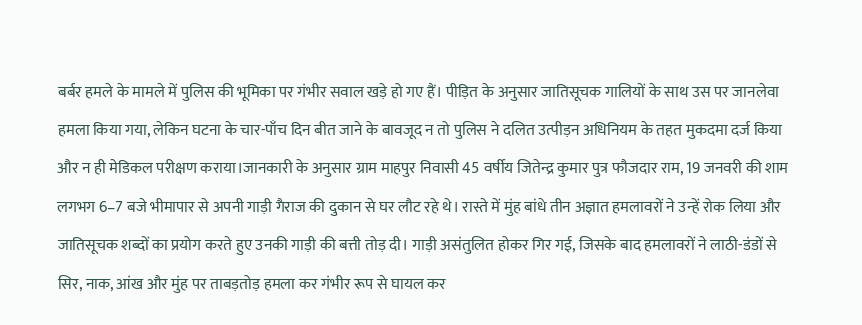बर्बर हमले के मामले में पुलिस की भूमिका पर गंभीर सवाल खड़े हो गए हैं। पीड़ित के अनुसार जातिसूचक गालियों के साथ उस पर जानलेवा हमला किया गया, लेकिन घटना के चार-पाँच दिन बीत जाने के बावजूद न तो पुलिस ने दलित उत्पीड़न अधिनियम के तहत मुकदमा दर्ज किया और न ही मेडिकल परीक्षण कराया।जानकारी के अनुसार ग्राम माहपुर निवासी 45 वर्षीय जितेन्द्र कुमार पुत्र फौजदार राम, 19 जनवरी की शाम लगभग 6–7 बजे भीमापार से अपनी गाड़ी गैराज की दुकान से घर लौट रहे थे। रास्ते में मुंह बांधे तीन अज्ञात हमलावरों ने उन्हें रोक लिया और जातिसूचक शब्दों का प्रयोग करते हुए उनकी गाड़ी की बत्ती तोड़ दी। गाड़ी असंतुलित होकर गिर गई, जिसके बाद हमलावरों ने लाठी-डंडों से सिर, नाक, आंख और मुंह पर ताबड़तोड़ हमला कर गंभीर रूप से घायल कर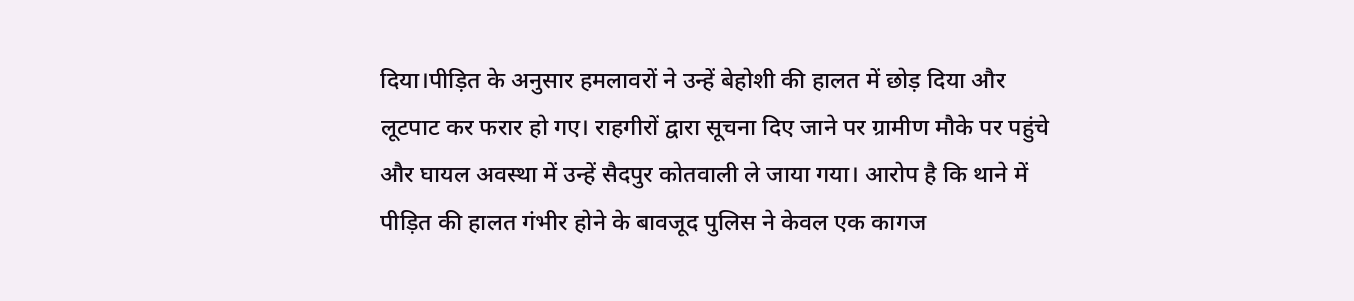दिया।पीड़ित के अनुसार हमलावरों ने उन्हें बेहोशी की हालत में छोड़ दिया और लूटपाट कर फरार हो गए। राहगीरों द्वारा सूचना दिए जाने पर ग्रामीण मौके पर पहुंचे और घायल अवस्था में उन्हें सैदपुर कोतवाली ले जाया गया। आरोप है कि थाने में पीड़ित की हालत गंभीर होने के बावजूद पुलिस ने केवल एक कागज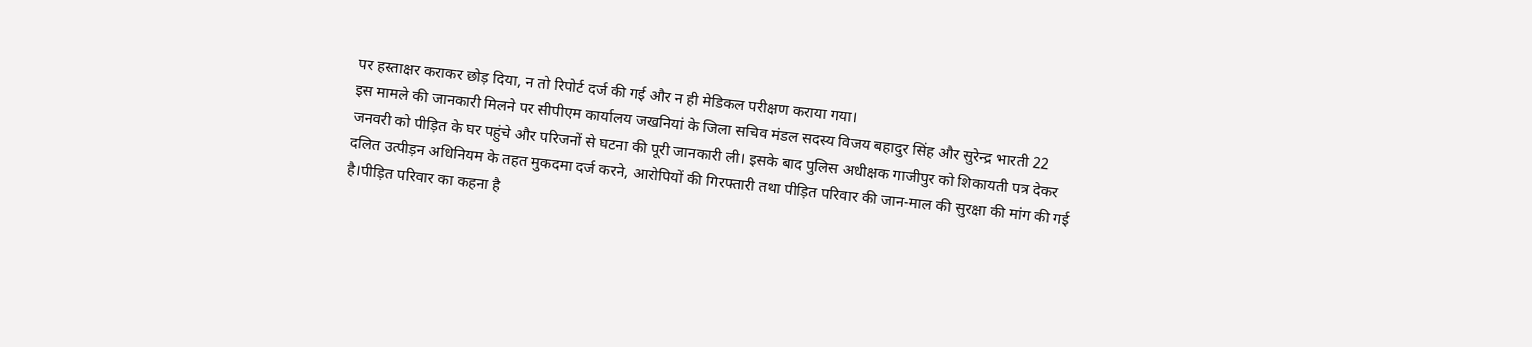पर हस्ताक्षर कराकर छोड़ दिया, न तो रिपोर्ट दर्ज की गई और न ही मेडिकल परीक्षण कराया गया।
इस मामले की जानकारी मिलने पर सीपीएम कार्यालय जखनियां के जिला सचिव मंडल सदस्य विजय बहादुर सिंह और सुरेन्द्र भारती 22 जनवरी को पीड़ित के घर पहुंचे और परिजनों से घटना की पूरी जानकारी ली। इसके बाद पुलिस अधीक्षक गाजीपुर को शिकायती पत्र देकर दलित उत्पीड़न अधिनियम के तहत मुकदमा दर्ज करने, आरोपियों की गिरफ्तारी तथा पीड़ित परिवार की जान-माल की सुरक्षा की मांग की गई है।पीड़ित परिवार का कहना है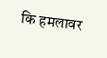कि हमलावर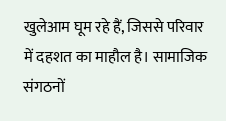खुलेआम घूम रहे हैं, जिससे परिवार में दहशत का माहौल है। सामाजिक संगठनों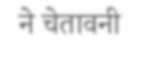ने चेतावनी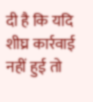दी है कि यदि शीघ्र कार्रवाई नहीं हुई तो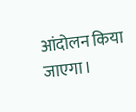आंदोलन किया जाएगा।